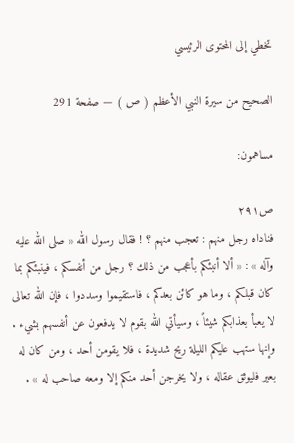تخطي إلى المحتوى الرئيسي

الصحيح من سيرة النبي الأعظم ( ص ) — صفحة 291

مساهمون:

ص٢٩١
فناداه رجل منهم : تعجب منهم ؟ ! فقال رسول الله « صلى الله عليه وآله » : « ألا أنبئكم بأعجب من ذلك ؟ رجل من أنفسكم ، فينبئكم بما كان قبلكم ، وما هو كائن بعدكم ، فاستقيموا وسددوا ، فإن الله تعالى لا يعبأ بعذابكم شيئاً ، وسيأتي الله بقوم لا يدفعون عن أنفسهم بشيء . وإنها ستهب عليكم الليلة ريح شديدة ، فلا يقومن أحد ، ومن كان له بعير فليوثق عقاله ، ولا يخرجن أحد منكم إلا ومعه صاحب له » .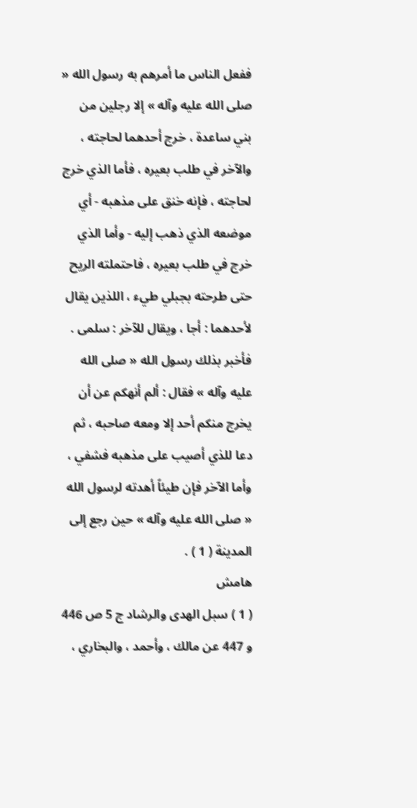ففعل الناس ما أمرهم به رسول الله « صلى الله عليه وآله » إلا رجلين من بني ساعدة ، خرج أحدهما لحاجته ، والآخر في طلب بعيره ، فأما الذي خرج لحاجته ، فإنه خنق على مذهبه - أي موضعه الذي ذهب إليه - وأما الذي خرج في طلب بعيره ، فاحتملته الريح حتى طرحته بجبلي طيء ، اللذين يقال لأحدهما : أجا ، ويقال للآخر : سلمى . فأخبر بذلك رسول الله « صلى الله عليه وآله » فقال : ألم أنهكم عن أن يخرج منكم أحد إلا ومعه صاحبه ، ثم دعا للذي أصيب على مذهبه فشفي ، وأما الآخر فإن طيئاً أهدته لرسول الله « صلى الله عليه وآله » حين رجع إلى المدينة ( 1 ) .
هامش
( 1 ) سبل الهدى والرشاد ج 5 ص 446 و 447 عن مالك ، وأحمد ، والبخاري ،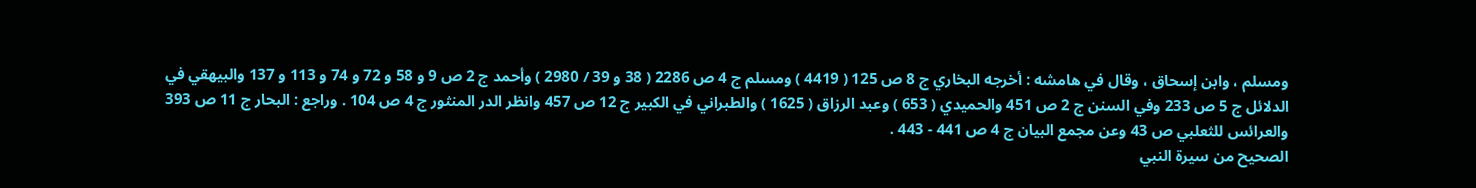ومسلم ، وابن إسحاق ، وقال في هامشه : أخرجه البخاري ج 8 ص 125 ( 4419 ) ومسلم ج 4 ص 2286 ( 38 و 39 / 2980 ) وأحمد ج 2 ص 9 و 58 و 72 و 74 و 113 و 137 والبيهقي في الدلائل ج 5 ص 233 وفي السنن ج 2 ص 451 والحميدي ( 653 ) وعبد الرزاق ( 1625 ) والطبراني في الكبير ج 12 ص 457 وانظر الدر المنثور ج 4 ص 104 . وراجع : البحار ج 11 ص 393 والعرائس للثعلبي ص 43 وعن مجمع البيان ج 4 ص 441 - 443 .
الصحيح من سيرة النبي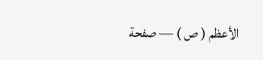الأعظم ( ص ) — صفحة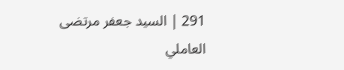291 | السيد جعفر مرتضى العاملي